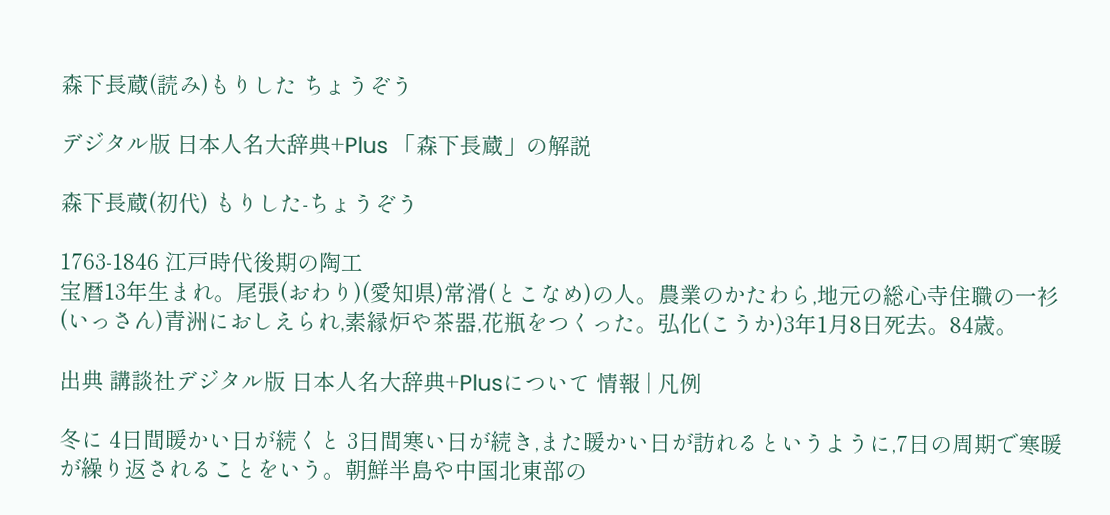森下長蔵(読み)もりした ちょうぞう

デジタル版 日本人名大辞典+Plus 「森下長蔵」の解説

森下長蔵(初代) もりした-ちょうぞう

1763-1846 江戸時代後期の陶工
宝暦13年生まれ。尾張(おわり)(愛知県)常滑(とこなめ)の人。農業のかたわら,地元の総心寺住職の一衫(いっさん)青洲におしえられ,素縁炉や茶器,花瓶をつくった。弘化(こうか)3年1月8日死去。84歳。

出典 講談社デジタル版 日本人名大辞典+Plusについて 情報 | 凡例

冬に 4日間暖かい日が続くと 3日間寒い日が続き,また暖かい日が訪れるというように,7日の周期で寒暖が繰り返されることをいう。朝鮮半島や中国北東部の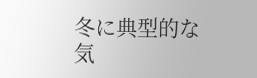冬に典型的な気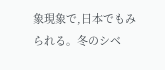象現象で,日本でもみられる。冬のシベ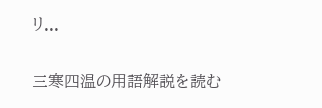リ...

三寒四温の用語解説を読む